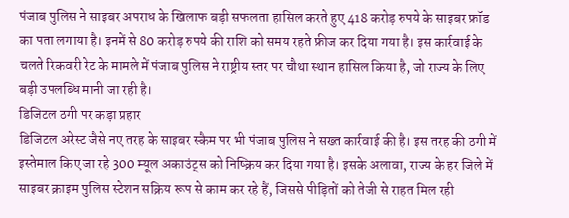पंजाब पुलिस ने साइबर अपराध के खिलाफ बड़ी सफलता हासिल करते हुए 418 करोड़ रुपये के साइबर फ्रॉड का पता लगाया है। इनमें से 80 करोड़ रुपये की राशि को समय रहते फ्रीज कर दिया गया है। इस कार्रवाई के चलते रिकवरी रेट के मामले में पंजाब पुलिस ने राष्ट्रीय स्तर पर चौथा स्थान हासिल किया है, जो राज्य के लिए बड़ी उपलब्धि मानी जा रही है।
डिजिटल ठगी पर कड़ा प्रहार
डिजिटल अरेस्ट जैसे नए तरह के साइबर स्कैम पर भी पंजाब पुलिस ने सख्त कार्रवाई की है। इस तरह की ठगी में इस्तेमाल किए जा रहे 300 म्यूल अकाउंट्स को निष्क्रिय कर दिया गया है। इसके अलावा, राज्य के हर जिले में साइबर क्राइम पुलिस स्टेशन सक्रिय रूप से काम कर रहे हैं, जिससे पीड़ितों को तेजी से राहत मिल रही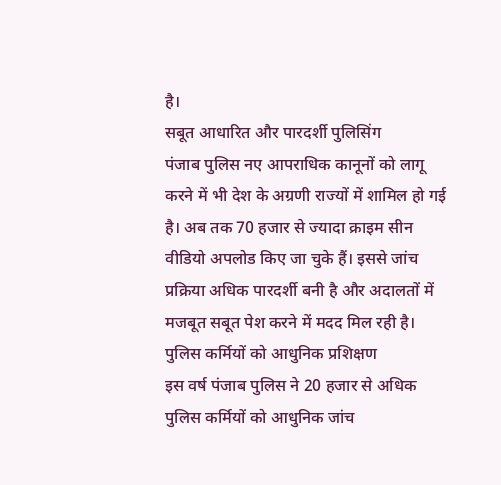है।
सबूत आधारित और पारदर्शी पुलिसिंग
पंजाब पुलिस नए आपराधिक कानूनों को लागू करने में भी देश के अग्रणी राज्यों में शामिल हो गई है। अब तक 70 हजार से ज्यादा क्राइम सीन वीडियो अपलोड किए जा चुके हैं। इससे जांच प्रक्रिया अधिक पारदर्शी बनी है और अदालतों में मजबूत सबूत पेश करने में मदद मिल रही है।
पुलिस कर्मियों को आधुनिक प्रशिक्षण
इस वर्ष पंजाब पुलिस ने 20 हजार से अधिक पुलिस कर्मियों को आधुनिक जांच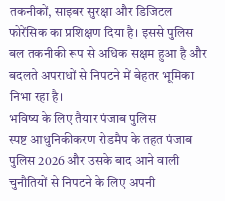तकनीकों, साइबर सुरक्षा और डिजिटल फोरेंसिक का प्रशिक्षण दिया है। इससे पुलिस बल तकनीकी रूप से अधिक सक्षम हुआ है और बदलते अपराधों से निपटने में बेहतर भूमिका निभा रहा है।
भविष्य के लिए तैयार पंजाब पुलिस
स्पष्ट आधुनिकीकरण रोडमैप के तहत पंजाब पुलिस 2026 और उसके बाद आने वाली चुनौतियों से निपटने के लिए अपनी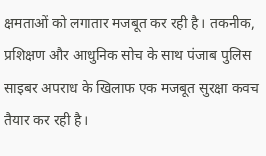क्षमताओं को लगातार मजबूत कर रही है। तकनीक, प्रशिक्षण और आधुनिक सोच के साथ पंजाब पुलिस साइबर अपराध के खिलाफ एक मजबूत सुरक्षा कवच तैयार कर रही है।